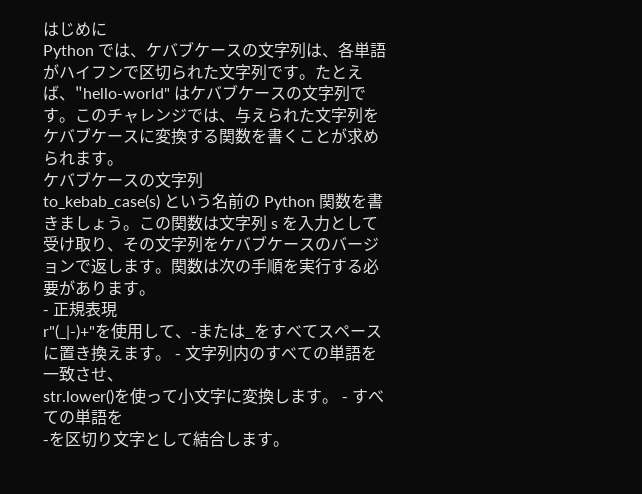はじめに
Python では、ケバブケースの文字列は、各単語がハイフンで区切られた文字列です。たとえば、"hello-world" はケバブケースの文字列です。このチャレンジでは、与えられた文字列をケバブケースに変換する関数を書くことが求められます。
ケバブケースの文字列
to_kebab_case(s) という名前の Python 関数を書きましょう。この関数は文字列 s を入力として受け取り、その文字列をケバブケースのバージョンで返します。関数は次の手順を実行する必要があります。
- 正規表現
r"(_|-)+"を使用して、-または_をすべてスペースに置き換えます。 - 文字列内のすべての単語を一致させ、
str.lower()を使って小文字に変換します。 - すべての単語を
-を区切り文字として結合します。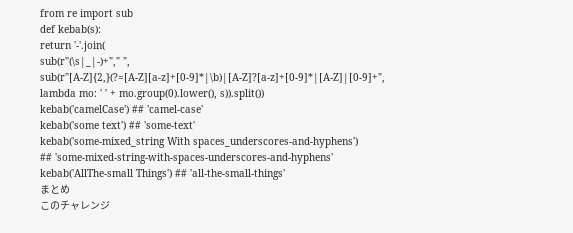from re import sub
def kebab(s):
return '-'.join(
sub(r"(\s|_|-)+"," ",
sub(r"[A-Z]{2,}(?=[A-Z][a-z]+[0-9]*|\b)|[A-Z]?[a-z]+[0-9]*|[A-Z]|[0-9]+",
lambda mo: ' ' + mo.group(0).lower(), s)).split())
kebab('camelCase') ## 'camel-case'
kebab('some text') ## 'some-text'
kebab('some-mixed_string With spaces_underscores-and-hyphens')
## 'some-mixed-string-with-spaces-underscores-and-hyphens'
kebab('AllThe-small Things') ## 'all-the-small-things'
まとめ
このチャレンジ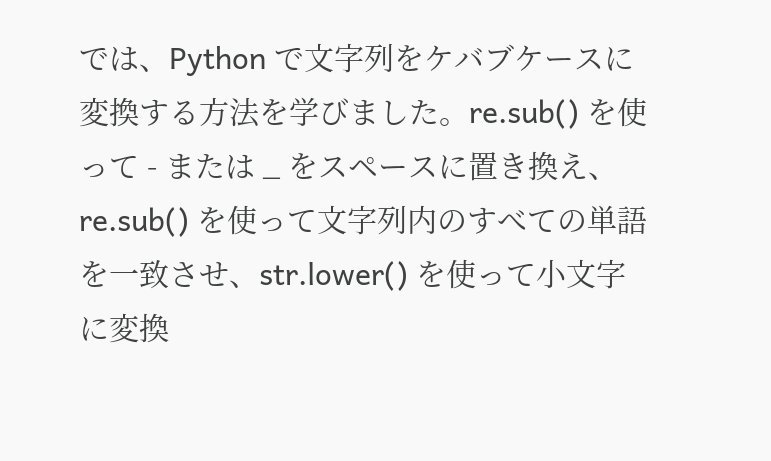では、Python で文字列をケバブケースに変換する方法を学びました。re.sub() を使って - または _ をスペースに置き換え、re.sub() を使って文字列内のすべての単語を一致させ、str.lower() を使って小文字に変換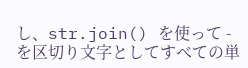し、str.join() を使って - を区切り文字としてすべての単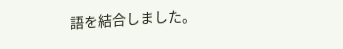語を結合しました。